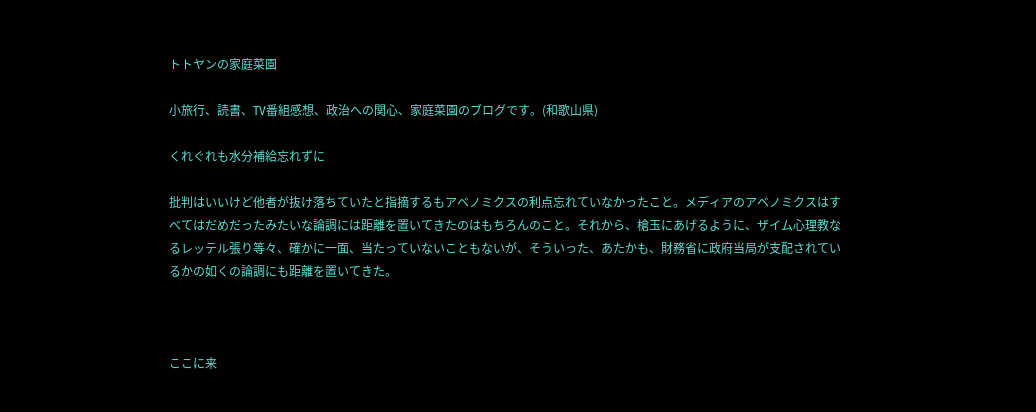トトヤンの家庭菜園

小旅行、読書、TV番組感想、政治への関心、家庭菜園のブログです。(和歌山県)

くれぐれも水分補給忘れずに

批判はいいけど他者が抜け落ちていたと指摘するもアベノミクスの利点忘れていなかったこと。メディアのアベノミクスはすべてはだめだったみたいな論調には距離を置いてきたのはもちろんのこと。それから、槍玉にあげるように、ザイム心理教なるレッテル張り等々、確かに一面、当たっていないこともないが、そういった、あたかも、財務省に政府当局が支配されているかの如くの論調にも距離を置いてきた。



ここに来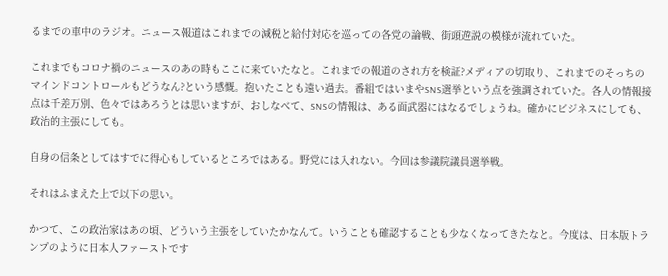るまでの車中のラジオ。ニュース報道はこれまでの減税と給付対応を巡っての各党の論戦、街頭遊説の模様が流れていた。

これまでもコロナ禍のニュースのあの時もここに来ていたなと。これまでの報道のされ方を検証?メディアの切取り、これまでのそっちのマインドコントロールもどうなん?という感慨。抱いたことも遠い過去。番組ではいまやSNS選挙という点を強調されていた。各人の情報接点は千差万別、色々ではあろうとは思いますが、おしなべて、SNSの情報は、ある面武器にはなるでしょうね。確かにビジネスにしても、政治的主張にしても。

自身の信条としてはすでに得心もしているところではある。野党には入れない。今回は参議院議員選挙戦。

それはふまえた上で以下の思い。

かつて、この政治家はあの頃、どういう主張をしていたかなんて。いうことも確認することも少なくなってきたなと。今度は、日本版トランプのように日本人ファーストです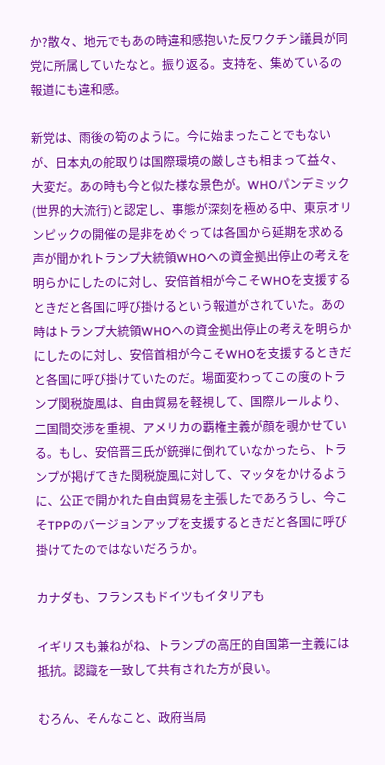か?散々、地元でもあの時違和感抱いた反ワクチン議員が同党に所属していたなと。振り返る。支持を、集めているの報道にも違和感。

新党は、雨後の筍のように。今に始まったことでもないが、日本丸の舵取りは国際環境の厳しさも相まって益々、大変だ。あの時も今と似た様な景色が。WHOパンデミック(世界的大流行)と認定し、事態が深刻を極める中、東京オリンピックの開催の是非をめぐっては各国から延期を求める声が聞かれトランプ大統領WHOへの資金拠出停止の考えを明らかにしたのに対し、安倍首相が今こそWHOを支援するときだと各国に呼び掛けるという報道がされていた。あの時はトランプ大統領WHOへの資金拠出停止の考えを明らかにしたのに対し、安倍首相が今こそWHOを支援するときだと各国に呼び掛けていたのだ。場面変わってこの度のトランプ関税旋風は、自由貿易を軽視して、国際ルールより、二国間交渉を重視、アメリカの覇権主義が顔を覗かせている。もし、安倍晋三氏が銃弾に倒れていなかったら、トランプが掲げてきた関税旋風に対して、マッタをかけるように、公正で開かれた自由貿易を主張したであろうし、今こそTPPのバージョンアップを支援するときだと各国に呼び掛けてたのではないだろうか。

カナダも、フランスもドイツもイタリアも

イギリスも兼ねがね、トランプの高圧的自国第一主義には抵抗。認識を一致して共有された方が良い。

むろん、そんなこと、政府当局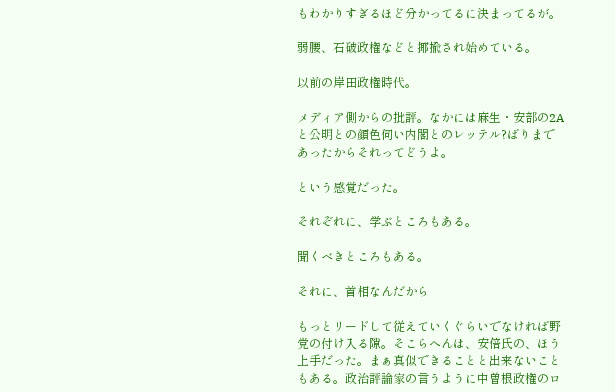もわかりすぎるほど分かってるに決まってるが。

弱腰、石破政権などと揶揄され始めている。

以前の岸田政権時代。

メディア側からの批評。なかには麻生・安部の2Aと公明との顔色伺い内閣とのレッテル?ばりまであったからそれってどうよ。

という感覚だった。

それぞれに、学ぶところもある。

聞くべきところもある。

それに、首相なんだから

もっとリードして従えていくぐらいでなければ野党の付け入る隙。そこらへんは、安倍氏の、ほう上手だった。まぁ真似できることと出来ないこともある。政治評論家の言うように中曽根政権のロ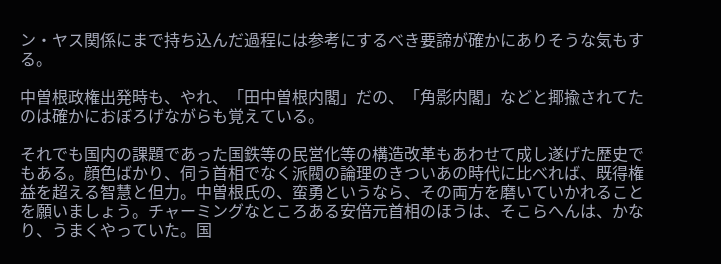ン・ヤス関係にまで持ち込んだ過程には参考にするべき要諦が確かにありそうな気もする。

中曽根政権出発時も、やれ、「田中曽根内閣」だの、「角影内閣」などと揶揄されてたのは確かにおぼろげながらも覚えている。

それでも国内の課題であった国鉄等の民営化等の構造改革もあわせて成し遂げた歴史でもある。顔色ばかり、伺う首相でなく派閥の論理のきついあの時代に比べれば、既得権益を超える智慧と但力。中曽根氏の、蛮勇というなら、その両方を磨いていかれることを願いましょう。チャーミングなところある安倍元首相のほうは、そこらへんは、かなり、うまくやっていた。国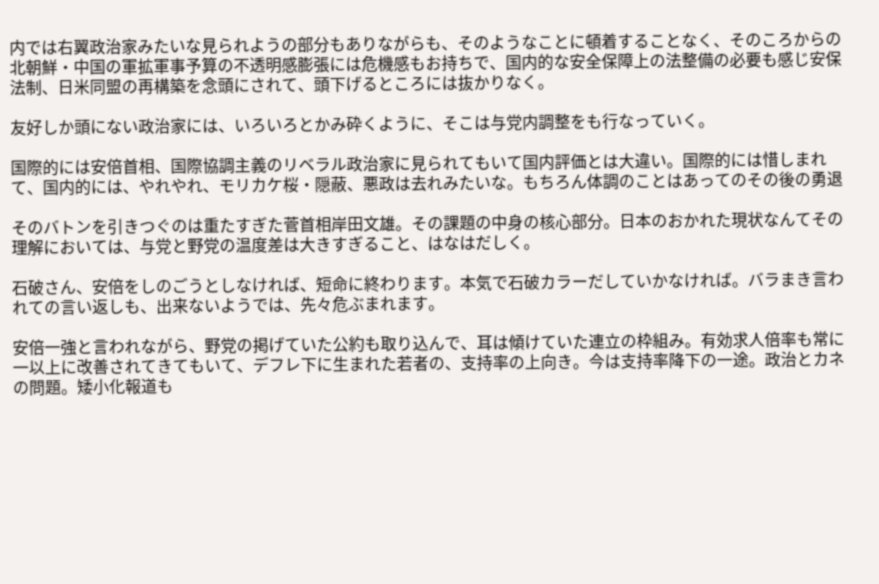内では右翼政治家みたいな見られようの部分もありながらも、そのようなことに頓着することなく、そのころからの北朝鮮・中国の軍拡軍事予算の不透明感膨張には危機感もお持ちで、国内的な安全保障上の法整備の必要も感じ安保法制、日米同盟の再構築を念頭にされて、頭下げるところには抜かりなく。

友好しか頭にない政治家には、いろいろとかみ砕くように、そこは与党内調整をも行なっていく。

国際的には安倍首相、国際協調主義のリベラル政治家に見られてもいて国内評価とは大違い。国際的には惜しまれて、国内的には、やれやれ、モリカケ桜・隠蔽、悪政は去れみたいな。もちろん体調のことはあってのその後の勇退

そのバトンを引きつぐのは重たすぎた菅首相岸田文雄。その課題の中身の核心部分。日本のおかれた現状なんてその理解においては、与党と野党の温度差は大きすぎること、はなはだしく。

石破さん、安倍をしのごうとしなければ、短命に終わります。本気で石破カラーだしていかなければ。バラまき言われての言い返しも、出来ないようでは、先々危ぶまれます。

安倍一強と言われながら、野党の掲げていた公約も取り込んで、耳は傾けていた連立の枠組み。有効求人倍率も常に一以上に改善されてきてもいて、デフレ下に生まれた若者の、支持率の上向き。今は支持率降下の一途。政治とカネの問題。矮小化報道も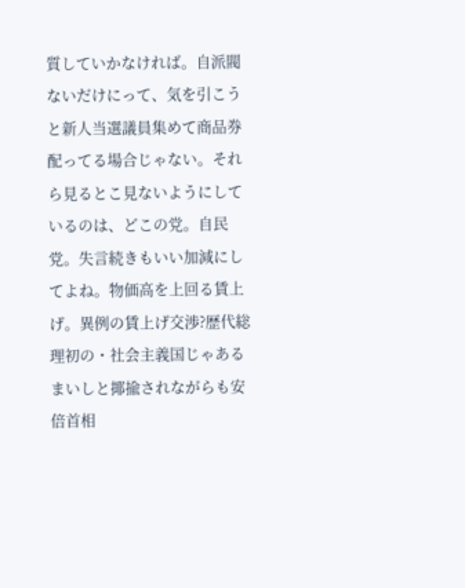質していかなければ。自派閥ないだけにって、気を引こうと新人当選議員集めて商品券配ってる場合じゃない。それら見るとこ見ないようにしているのは、どこの党。自民党。失言続きもいい加減にしてよね。物価高を上回る賃上げ。異例の賃上げ交渉?歴代総理初の・社会主義国じゃあるまいしと揶揄されながらも安倍首相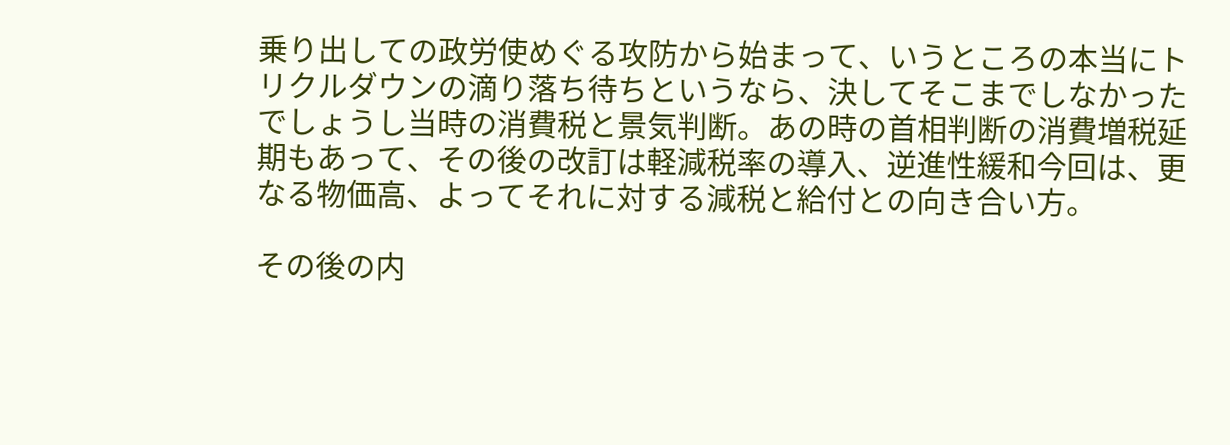乗り出しての政労使めぐる攻防から始まって、いうところの本当にトリクルダウンの滴り落ち待ちというなら、決してそこまでしなかったでしょうし当時の消費税と景気判断。あの時の首相判断の消費増税延期もあって、その後の改訂は軽減税率の導入、逆進性緩和今回は、更なる物価高、よってそれに対する減税と給付との向き合い方。

その後の内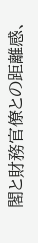閣と財務官僚との距離感、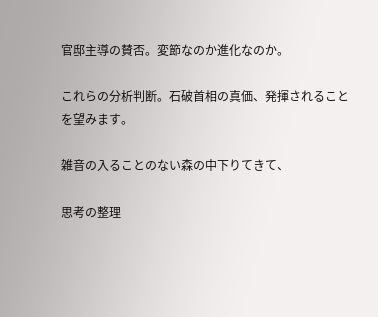官邸主導の賛否。変節なのか進化なのか。

これらの分析判断。石破首相の真価、発揮されることを望みます。

雑音の入ることのない森の中下りてきて、

思考の整理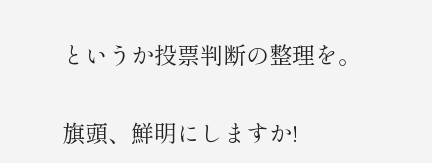というか投票判断の整理を。

旗頭、鮮明にしますか!